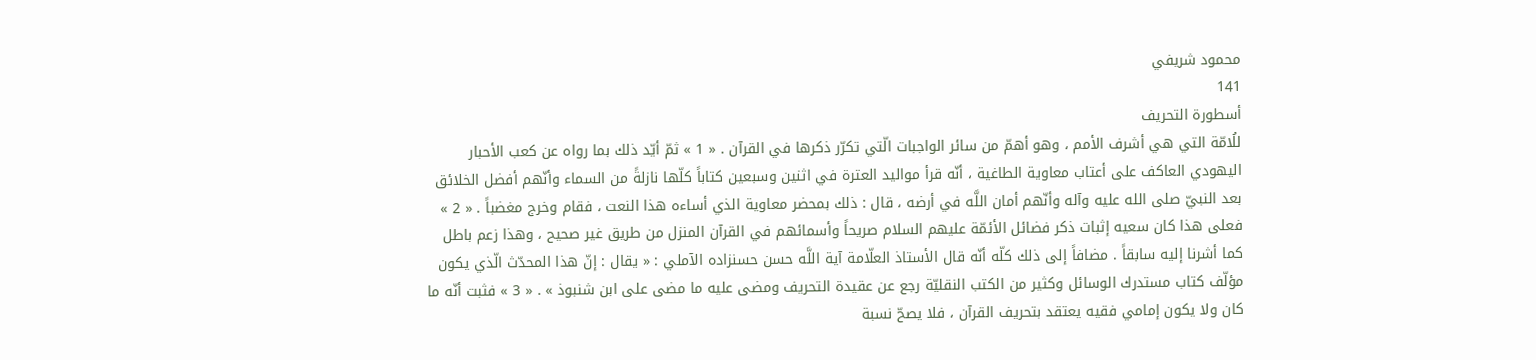محمود شريفي
141
أسطورة التحريف
للُامّة التي هي أشرف الأمم ، وهو أهمّ من سائر الواجبات الّتي تكرّر ذكرها في القرآن . « 1 » ثمّ أيّد ذلك بما رواه عن كعب الأحبار اليهودي العاكف على أعتاب معاوية الطاغية ، أنّه قرأ مواليد العترة في اثنين وسبعين كتاباً كلّها نازلةً من السماء وأنّهم أفضل الخلائق بعد النبيّ صلى الله عليه وآله وأنّهم أمان اللَّه في أرضه ، قال : ذلك بمحضر معاوية الذي أساءه هذا النعت ، فقام وخرج مغضباً . « 2 » فعلى هذا كان سعيه إثبات ذكر فضائل الأئمّة عليهم السلام صريحاً وأسمائهم في القرآن المنزل من طريق غير صحيح ، وهذا زعم باطل كما أشرنا إليه سابقاً . مضافاً إلى ذلك كلّه أنّه قال الأستاذ العلّامة آية اللَّه حسن حسنزاده الآملي : « يقال : إنّ هذا المحدّث الّذي يكون مؤلّف كتاب مستدرك الوسائل وكثير من الكتب النقليّة رجع عن عقيدة التحريف ومضى عليه ما مضى على ابن شنبوذ » . « 3 » فثبت أنّه ما كان ولا يكون إمامي فقيه يعتقد بتحريف القرآن ، فلا يصحّ نسبة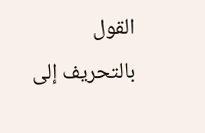القول بالتحريف إلى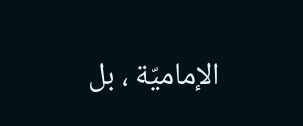الإماميّة ، بل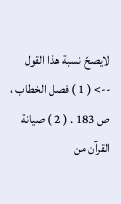لايصحّ نسبة هذا القول
--> ( 1 ) فصل الخطاب ، ص 183 . ( 2 ) صيانة القرآن من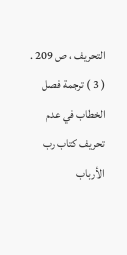التحريف ، ص 209 . ( 3 ) ترجمة فصل الخطاب في عدم تحريف كتاب رب الأرباب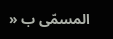المسمّى ب «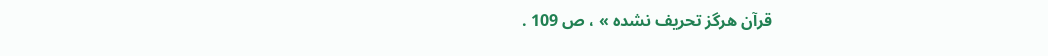قرآن هرگز تحريف نشده » ، ص 109 .